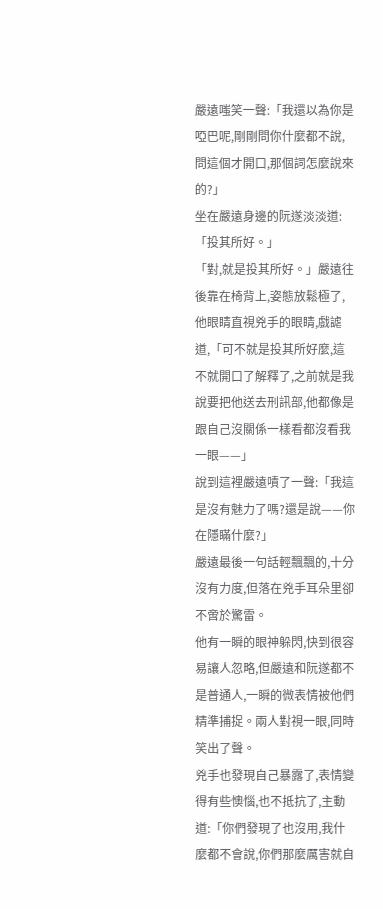嚴遠嗤笑一聲:「我還以為你是啞巴呢,剛剛問你什麼都不說,問這個才開口,那個詞怎麼說來的?」
坐在嚴遠身邊的阮遂淡淡道:「投其所好。」
「對,就是投其所好。」嚴遠往後靠在椅背上,姿態放鬆極了,他眼睛直視兇手的眼睛,戲謔道,「可不就是投其所好麼,這不就開口了解釋了,之前就是我說要把他送去刑訊部,他都像是跟自己沒關係一樣看都沒看我一眼——」
說到這裡嚴遠嘖了一聲:「我這是沒有魅力了嗎?還是說——你在隱瞞什麼?」
嚴遠最後一句話輕飄飄的,十分沒有力度,但落在兇手耳朵里卻不啻於驚雷。
他有一瞬的眼神躲閃,快到很容易讓人忽略,但嚴遠和阮遂都不是普通人,一瞬的微表情被他們精準捕捉。兩人對視一眼,同時笑出了聲。
兇手也發現自己暴露了,表情變得有些懊惱,也不抵抗了,主動道:「你們發現了也沒用,我什麼都不會說,你們那麼厲害就自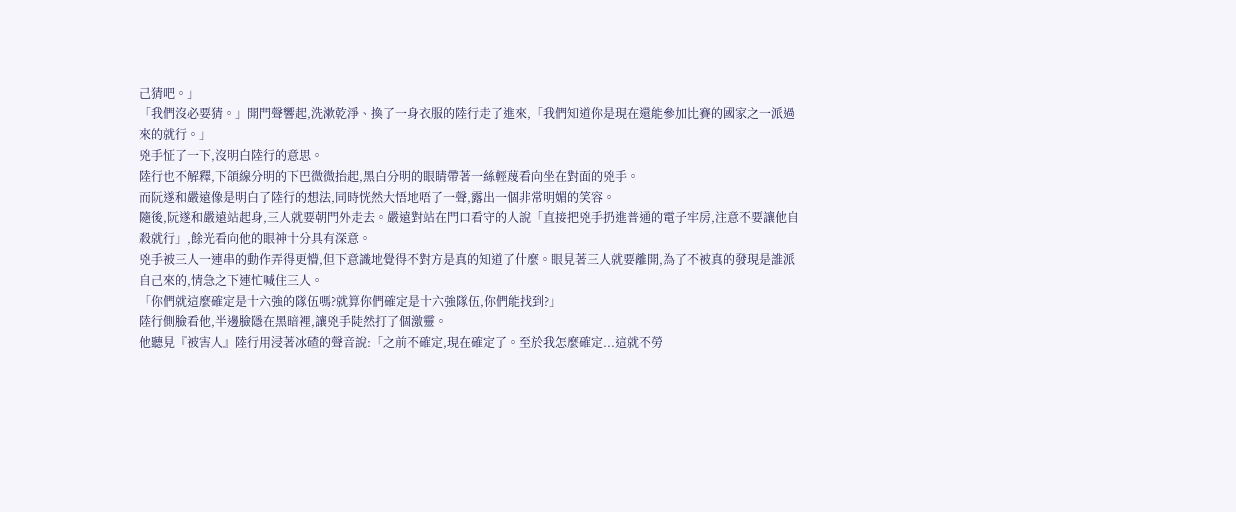己猜吧。」
「我們沒必要猜。」開門聲響起,洗漱乾淨、換了一身衣服的陸行走了進來,「我們知道你是現在還能參加比賽的國家之一派過來的就行。」
兇手怔了一下,沒明白陸行的意思。
陸行也不解釋,下頜線分明的下巴微微抬起,黑白分明的眼睛帶著一絲輕蔑看向坐在對面的兇手。
而阮遂和嚴遠像是明白了陸行的想法,同時恍然大悟地唔了一聲,露出一個非常明媚的笑容。
隨後,阮遂和嚴遠站起身,三人就要朝門外走去。嚴遠對站在門口看守的人說「直接把兇手扔進普通的電子牢房,注意不要讓他自殺就行」,餘光看向他的眼神十分具有深意。
兇手被三人一連串的動作弄得更懵,但下意識地覺得不對方是真的知道了什麼。眼見著三人就要離開,為了不被真的發現是誰派自己來的,情急之下連忙喊住三人。
「你們就這麼確定是十六強的隊伍嗎?就算你們確定是十六強隊伍,你們能找到?」
陸行側臉看他,半邊臉隱在黑暗裡,讓兇手陡然打了個激靈。
他聽見『被害人』陸行用浸著冰碴的聲音說:「之前不確定,現在確定了。至於我怎麼確定...這就不勞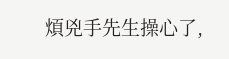煩兇手先生操心了,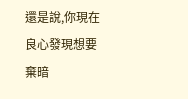還是說,你現在良心發現想要棄暗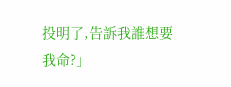投明了,告訴我誰想要我命?」